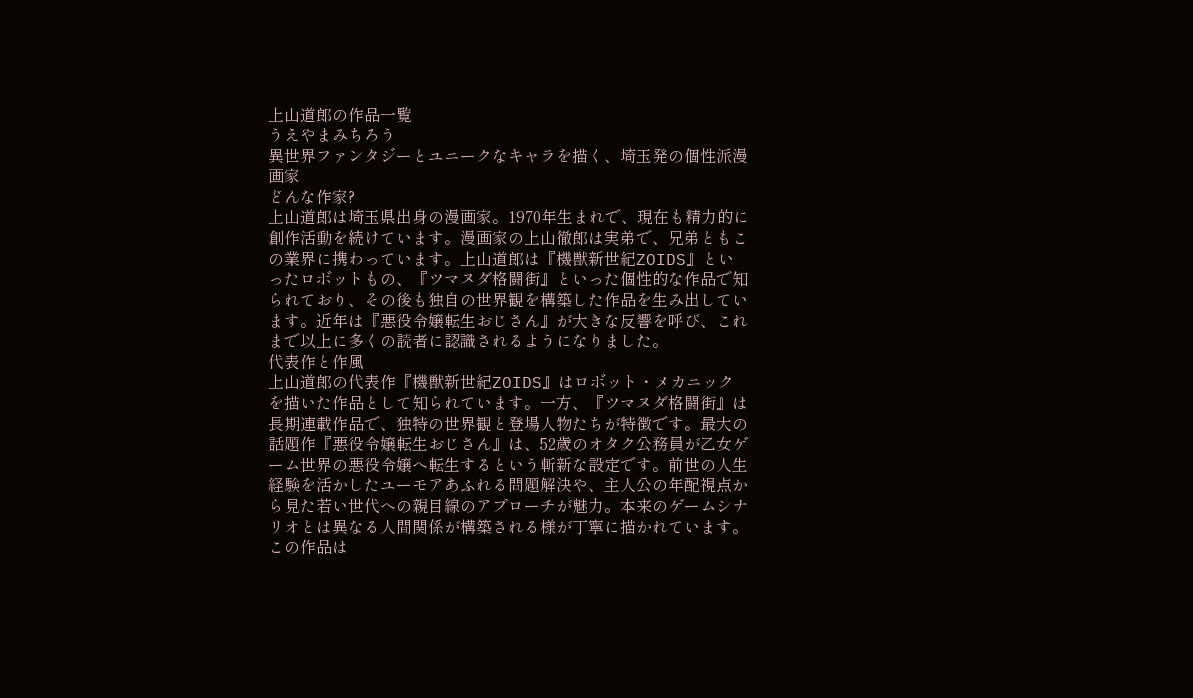上山道郎の作品一覧
うえやまみちろう
異世界ファンタジーとユニークなキャラを描く、埼玉発の個性派漫画家
どんな作家?
上山道郎は埼玉県出身の漫画家。1970年生まれで、現在も精力的に創作活動を続けています。漫画家の上山徹郎は実弟で、兄弟ともこの業界に携わっています。上山道郎は『機獣新世紀ZOIDS』といったロボットもの、『ツマヌダ格闘街』といった個性的な作品で知られており、その後も独自の世界観を構築した作品を生み出しています。近年は『悪役令嬢転生おじさん』が大きな反響を呼び、これまで以上に多くの読者に認識されるようになりました。
代表作と作風
上山道郎の代表作『機獣新世紀ZOIDS』はロボット・メカニックを描いた作品として知られています。一方、『ツマヌダ格闘街』は長期連載作品で、独特の世界観と登場人物たちが特徴です。最大の話題作『悪役令嬢転生おじさん』は、52歳のオタク公務員が乙女ゲーム世界の悪役令嬢へ転生するという斬新な設定です。前世の人生経験を活かしたユーモアあふれる問題解決や、主人公の年配視点から見た若い世代への親目線のアプローチが魅力。本来のゲームシナリオとは異なる人間関係が構築される様が丁寧に描かれています。この作品は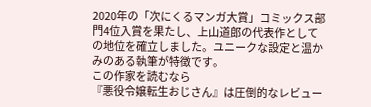2020年の「次にくるマンガ大賞」コミックス部門4位入賞を果たし、上山道郎の代表作としての地位を確立しました。ユニークな設定と温かみのある執筆が特徴です。
この作家を読むなら
『悪役令嬢転生おじさん』は圧倒的なレビュー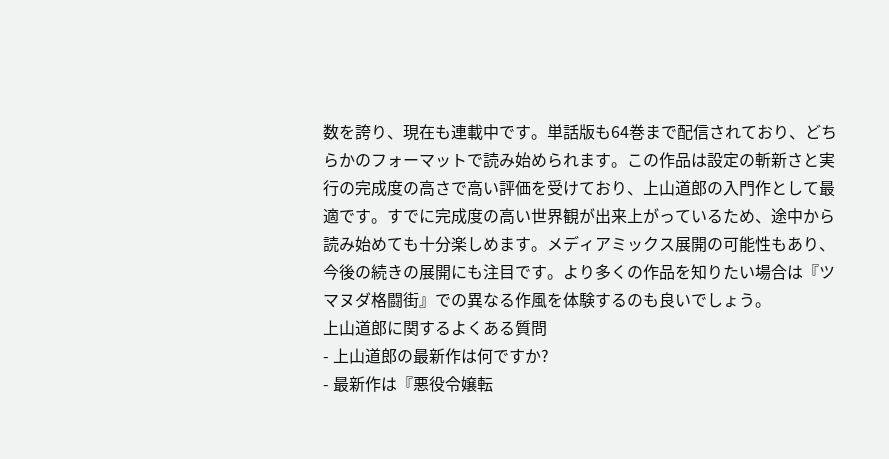数を誇り、現在も連載中です。単話版も64巻まで配信されており、どちらかのフォーマットで読み始められます。この作品は設定の斬新さと実行の完成度の高さで高い評価を受けており、上山道郎の入門作として最適です。すでに完成度の高い世界観が出来上がっているため、途中から読み始めても十分楽しめます。メディアミックス展開の可能性もあり、今後の続きの展開にも注目です。より多くの作品を知りたい場合は『ツマヌダ格闘街』での異なる作風を体験するのも良いでしょう。
上山道郎に関するよくある質問
- 上山道郎の最新作は何ですか?
- 最新作は『悪役令嬢転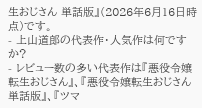生おじさん 単話版』(2026年6月16日時点)です。
- 上山道郎の代表作・人気作は何ですか?
- レビュー数の多い代表作は『悪役令嬢転生おじさん』、『悪役令嬢転生おじさん 単話版』、『ツマ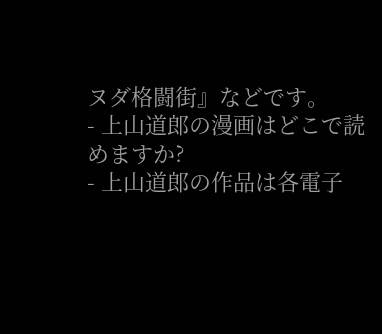ヌダ格闘街』などです。
- 上山道郎の漫画はどこで読めますか?
- 上山道郎の作品は各電子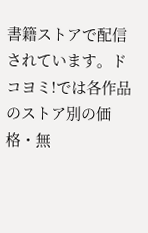書籍ストアで配信されています。ドコヨミ!では各作品のストア別の価格・無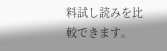料試し読みを比較できます。